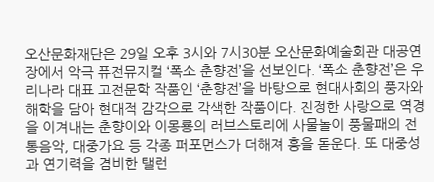오산문화재단은 29일 오후 3시와 7시30분 오산문화예술회관 대공연장에서 악극 퓨전뮤지컬 ‘폭소 춘향전’을 선보인다. ‘폭소 춘향전’은 우리나라 대표 고전문학 작품인 ‘춘향전’을 바탕으로 현대사회의 풍자와 해학을 담아 현대적 감각으로 각색한 작품이다. 진정한 사랑으로 역경을 이겨내는 춘향이와 이몽룡의 러브스토리에 사물놀이 풍물패의 전통음악, 대중가요 등 각종 퍼포먼스가 더해져 흥을 돋운다. 또 대중성과 연기력을 겸비한 탤런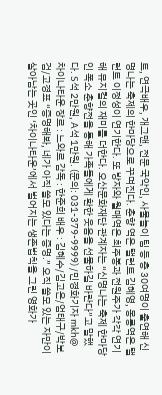트, 연극배우, 개그맨, 전문 국악인, 사물놀이 팀 등 총 30여명이 출연해 신명나는 축제의 한마당으로 꾸며진다. 춘향 역은 탤런트 김혜영, 몽룡역은 탤런트 이정성이 연기한다. 또 방자와 월매역은 최주봉과 전원주가 각각 연기해 뮤지컬의 재미를 더한다. 오산문화재단 관계자는 “신명나는 축제 한마당인 폭소 춘향전을 통해 가족들에게 환한 웃음을 선물하길 바란다”고 말했다. S석 2만원, A석 1만원. (문의: 031-379-9999) /민경화기자 mkh@
차이나타운 장르 : 느와르 감독 : 한준희 배우 : 김혜수/김고은/엄태구/박보검/고경표 “증명해봐, 네가 아직 쓸모 있다는 증명.” 오직 쓸모 있는 자만이 살아남는 곳인 ‘차이나타운’에서 벌어지는 생존법칙을 그린 영화가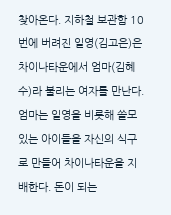찾아온다. 지하철 보관함 10번에 버려진 일영(김고은)은 차이나타운에서 엄마(김혜수)라 불리는 여자를 만난다. 엄마는 일영을 비롯해 쓸모 있는 아이들을 자신의 식구로 만들어 차이나타운을 지배한다. 돈이 되는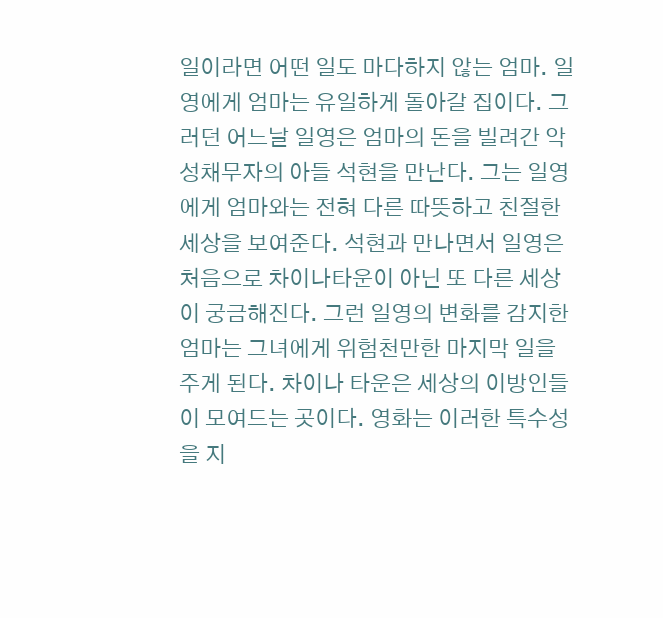일이라면 어떤 일도 마다하지 않는 엄마. 일영에게 엄마는 유일하게 돌아갈 집이다. 그러던 어느날 일영은 엄마의 돈을 빌려간 악성채무자의 아들 석현을 만난다. 그는 일영에게 엄마와는 전혀 다른 따뜻하고 친절한 세상을 보여준다. 석현과 만나면서 일영은 처음으로 차이나타운이 아닌 또 다른 세상이 궁금해진다. 그런 일영의 변화를 감지한 엄마는 그녀에게 위험천만한 마지막 일을 주게 된다. 차이나 타운은 세상의 이방인들이 모여드는 곳이다. 영화는 이러한 특수성을 지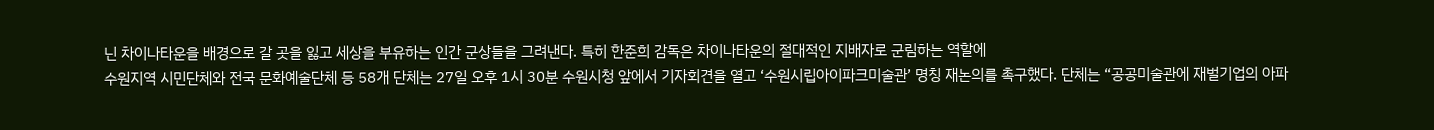닌 차이나타운을 배경으로 갈 곳을 잃고 세상을 부유하는 인간 군상들을 그려낸다. 특히 한준희 감독은 차이나타운의 절대적인 지배자로 군림하는 역할에
수원지역 시민단체와 전국 문화예술단체 등 58개 단체는 27일 오후 1시 30분 수원시청 앞에서 기자회견을 열고 ‘수원시립아이파크미술관’ 명칭 재논의를 촉구했다. 단체는 “공공미술관에 재벌기업의 아파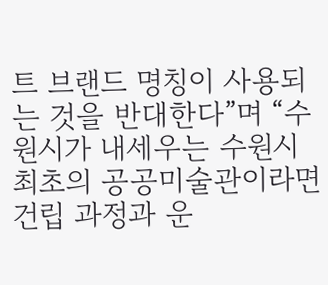트 브랜드 명칭이 사용되는 것을 반대한다”며 “수원시가 내세우는 수원시 최초의 공공미술관이라면 건립 과정과 운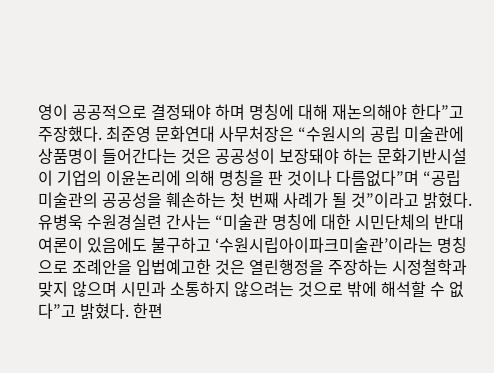영이 공공적으로 결정돼야 하며 명칭에 대해 재논의해야 한다”고 주장했다. 최준영 문화연대 사무처장은 “수원시의 공립 미술관에 상품명이 들어간다는 것은 공공성이 보장돼야 하는 문화기반시설이 기업의 이윤논리에 의해 명칭을 판 것이나 다름없다”며 “공립미술관의 공공성을 훼손하는 첫 번째 사례가 될 것”이라고 밝혔다. 유병욱 수원경실련 간사는 “미술관 명칭에 대한 시민단체의 반대여론이 있음에도 불구하고 ‘수원시립아이파크미술관’이라는 명칭으로 조례안을 입법예고한 것은 열린행정을 주장하는 시정철학과 맞지 않으며 시민과 소통하지 않으려는 것으로 밖에 해석할 수 없다”고 밝혔다. 한편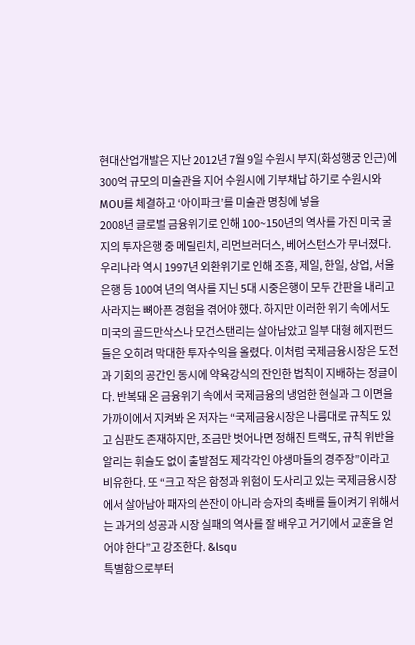현대산업개발은 지난 2012년 7월 9일 수원시 부지(화성행궁 인근)에 300억 규모의 미술관을 지어 수원시에 기부채납 하기로 수원시와 MOU를 체결하고 ‘아이파크’를 미술관 명칭에 넣을
2008년 글로벌 금융위기로 인해 100~150년의 역사를 가진 미국 굴지의 투자은행 중 메릴린치, 리먼브러더스, 베어스턴스가 무너졌다. 우리나라 역시 1997년 외환위기로 인해 조흥, 제일, 한일, 상업, 서울은행 등 100여 년의 역사를 지닌 5대 시중은행이 모두 간판을 내리고 사라지는 뼈아픈 경험을 겪어야 했다. 하지만 이러한 위기 속에서도 미국의 골드만삭스나 모건스탠리는 살아남았고 일부 대형 헤지펀드들은 오히려 막대한 투자수익을 올렸다. 이처럼 국제금융시장은 도전과 기회의 공간인 동시에 약육강식의 잔인한 법칙이 지배하는 정글이다. 반복돼 온 금융위기 속에서 국제금융의 냉엄한 현실과 그 이면을 가까이에서 지켜봐 온 저자는 “국제금융시장은 나름대로 규칙도 있고 심판도 존재하지만, 조금만 벗어나면 정해진 트랙도, 규칙 위반을 알리는 휘슬도 없이 출발점도 제각각인 야생마들의 경주장”이라고 비유한다. 또 “크고 작은 함정과 위험이 도사리고 있는 국제금융시장에서 살아남아 패자의 쓴잔이 아니라 승자의 축배를 들이켜기 위해서는 과거의 성공과 시장 실패의 역사를 잘 배우고 거기에서 교훈을 얻어야 한다”고 강조한다. &lsqu
특별함으로부터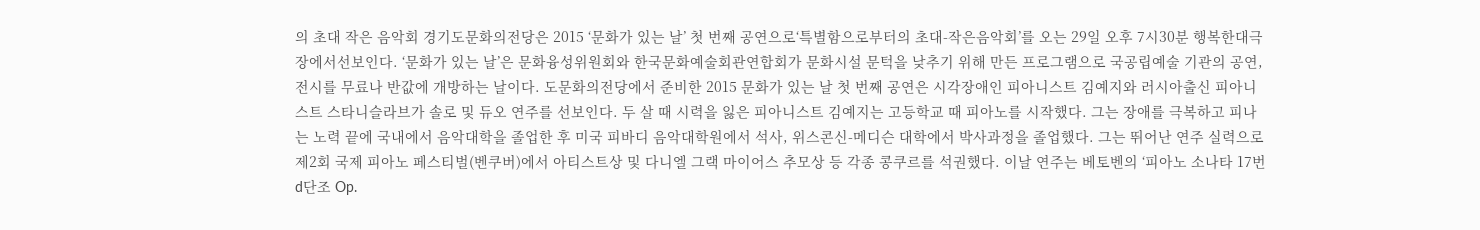의 초대 작은 음악회 경기도문화의전당은 2015 ‘문화가 있는 날’ 첫 번째 공연으로‘특별함으로부터의 초대-작은음악회’를 오는 29일 오후 7시30분 행복한대극장에서선보인다. ‘문화가 있는 날’은 문화융성위원회와 한국문화예술회관연합회가 문화시설 문턱을 낮추기 위해 만든 프로그램으로 국공립예술 기관의 공연, 전시를 무료나 반값에 개방하는 날이다. 도문화의전당에서 준비한 2015 문화가 있는 날 첫 번째 공연은 시각장애인 피아니스트 김예지와 러시아출신 피아니스트 스타니슬라브가 솔로 및 듀오 연주를 선보인다. 두 살 때 시력을 잃은 피아니스트 김예지는 고등학교 때 피아노를 시작했다. 그는 장애를 극복하고 피나는 노력 끝에 국내에서 음악대학을 졸업한 후 미국 피바디 음악대학원에서 석사, 위스콘신-메디슨 대학에서 박사과정을 졸업했다. 그는 뛰어난 연주 실력으로 제2회 국제 피아노 페스티벌(벤쿠버)에서 아티스트상 및 다니엘 그랙 마이어스 추모상 등 각종 콩쿠르를 석권했다. 이날 연주는 베토벤의 ‘피아노 소나타 17번 d단조 Op.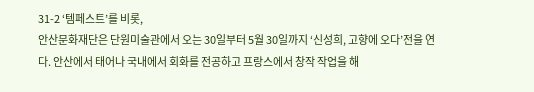31-2 ‘템페스트’를 비롯,
안산문화재단은 단원미술관에서 오는 30일부터 5월 30일까지 ‘신성희, 고향에 오다’전을 연다. 안산에서 태어나 국내에서 회화를 전공하고 프랑스에서 창작 작업을 해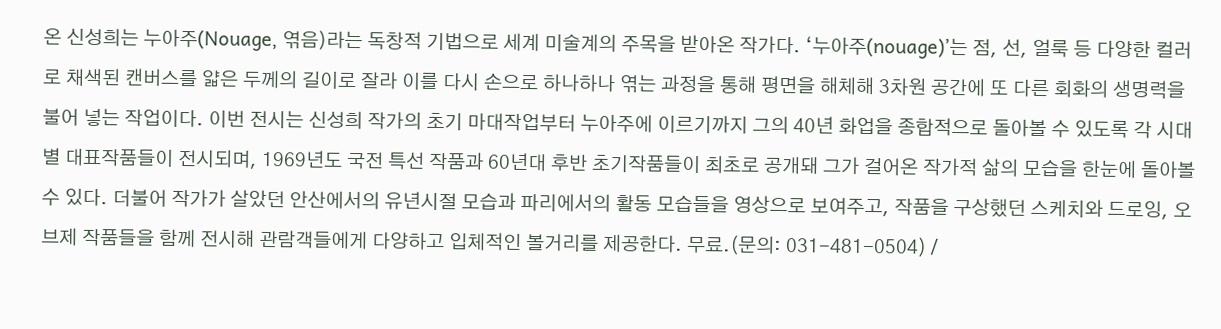온 신성희는 누아주(Nouage, 엮음)라는 독창적 기법으로 세계 미술계의 주목을 받아온 작가다. ‘누아주(nouage)’는 점, 선, 얼룩 등 다양한 컬러로 채색된 캔버스를 얇은 두께의 길이로 잘라 이를 다시 손으로 하나하나 엮는 과정을 통해 평면을 해체해 3차원 공간에 또 다른 회화의 생명력을 불어 넣는 작업이다. 이번 전시는 신성희 작가의 초기 마대작업부터 누아주에 이르기까지 그의 40년 화업을 종합적으로 돌아볼 수 있도록 각 시대별 대표작품들이 전시되며, 1969년도 국전 특선 작품과 60년대 후반 초기작품들이 최초로 공개돼 그가 걸어온 작가적 삶의 모습을 한눈에 돌아볼 수 있다. 더불어 작가가 살았던 안산에서의 유년시절 모습과 파리에서의 활동 모습들을 영상으로 보여주고, 작품을 구상했던 스케치와 드로잉, 오브제 작품들을 함께 전시해 관람객들에게 다양하고 입체적인 볼거리를 제공한다. 무료.(문의: 031-481-0504) /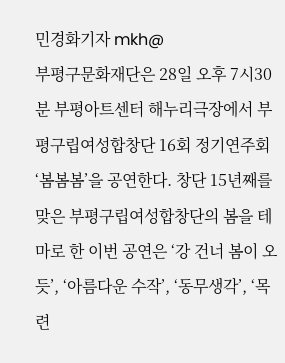민경화기자 mkh@
부평구문화재단은 28일 오후 7시30분 부평아트센터 해누리극장에서 부평구립여성합창단 16회 정기연주회 ‘봄봄봄’을 공연한다. 창단 15년째를 맞은 부평구립여성합창단의 봄을 테마로 한 이번 공연은 ‘강 건너 봄이 오듯’, ‘아름다운 수작’, ‘동무생각’, ‘목련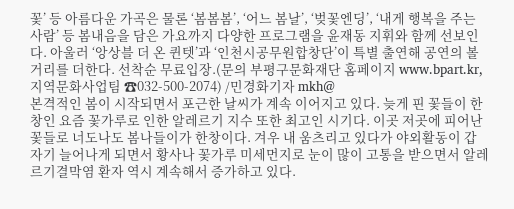꽃’ 등 아름다운 가곡은 물론 ‘봄봄봄’, ‘어느 봄날’, ‘벚꽃엔딩’, ‘내게 행복을 주는 사람’ 등 봄내음을 담은 가요까지 다양한 프로그램을 윤재동 지휘와 함께 선보인다. 아울러 ‘앙상블 더 온 퀸텟’과 ‘인천시공무원합창단’이 특별 출연해 공연의 볼거리를 더한다. 선착순 무료입장.(문의 부평구문화재단 홈페이지 www.bpart.kr, 지역문화사업팀 ☎032-500-2074) /민경화기자 mkh@
본격적인 봄이 시작되면서 포근한 날씨가 계속 이어지고 있다. 늦게 핀 꽃들이 한창인 요즘 꽃가루로 인한 알레르기 지수 또한 최고인 시기다. 이곳 저곳에 피어난 꽃들로 너도나도 봄나들이가 한창이다. 겨우 내 움츠리고 있다가 야외활동이 갑자기 늘어나게 되면서 황사나 꽃가루 미세먼지로 눈이 많이 고통을 받으면서 알레르기결막염 환자 역시 계속해서 증가하고 있다.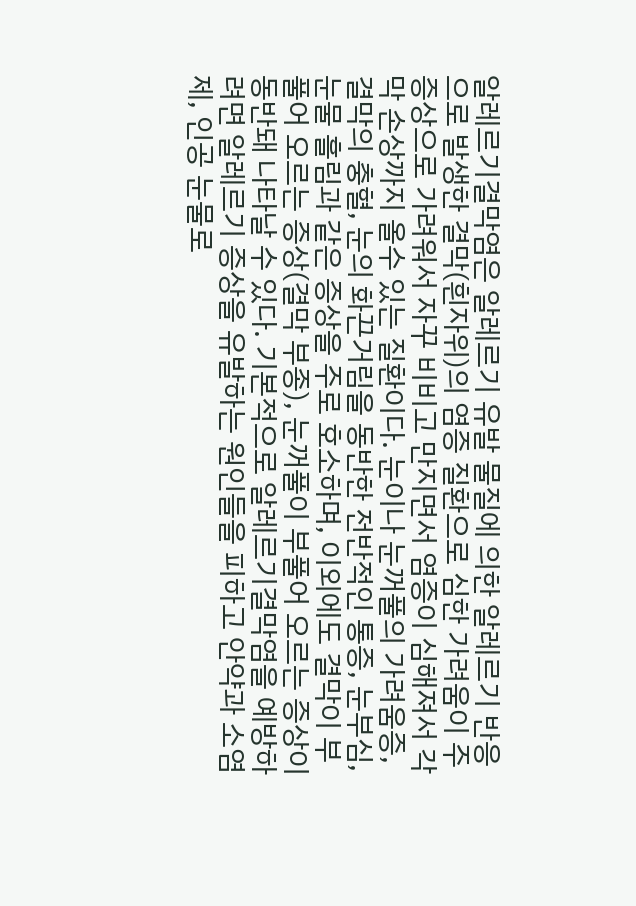알레르기결막염은 알레르기 유발 물질에 의한 알레르기 반응으로 발생한 결막(흰자위)의 염증 질환으로 심한 가려움이 주 증상으로 가려워서 자꾸 비비고 만지면서 염증이 심해져서 각막 손상까지 올수 있는 질환이다. 눈이나 눈꺼풀의 가려움증, 결막의 충혈, 눈의 화끈거림을 동반한 전반적인 통증, 눈부심, 눈물 흘림과 같은 증상을 주로 호소하며, 이외에도 결막이 부풀어 오르는 증상(결막 부종), 눈꺼풀이 부풀어 오르는 증상이 동반돼 나타날 수 있다. 기본적으로 알레르기결막염을 예방하려면 알레르기 증상을 유발하는 원인들을 피하고 안약과 소염제, 인공 눈물로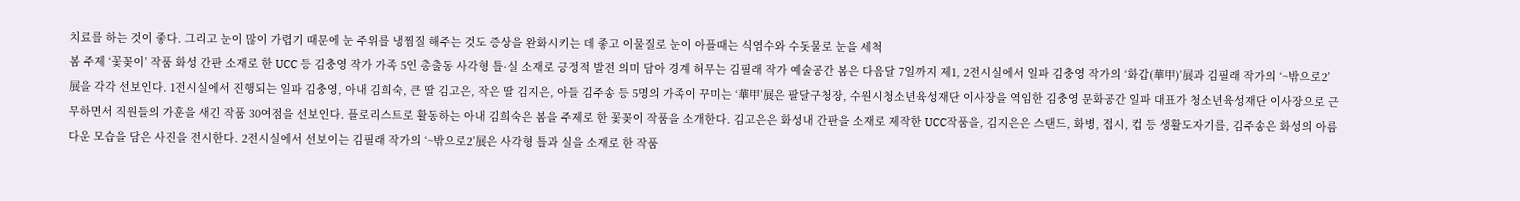치료를 하는 것이 좋다. 그리고 눈이 많이 가렵기 때문에 눈 주위를 냉찜질 해주는 것도 증상을 완화시키는 데 좋고 이물질로 눈이 아플때는 식염수와 수돗물로 눈을 세척
봄 주제 ‘꽃꽂이’ 작품 화성 간판 소재로 한 UCC 등 김충영 작가 가족 5인 총출동 사각형 틀·실 소재로 긍정적 발전 의미 담아 경계 허무는 김필래 작가 예술공간 봄은 다음달 7일까지 제1, 2전시실에서 일파 김충영 작가의 ‘화갑(華甲)’展과 김필래 작가의 ‘~밖으로2’展을 각각 선보인다. 1전시실에서 진행되는 일파 김충영, 아내 김희숙, 큰 딸 김고은, 작은 딸 김지은, 아들 김주송 등 5명의 가족이 꾸미는 ‘華甲’展은 팔달구청장, 수원시청소년육성재단 이사장을 역임한 김충영 문화공간 일파 대표가 청소년육성재단 이사장으로 근무하면서 직원들의 가훈을 새긴 작품 30여점을 선보인다. 플로리스트로 활동하는 아내 김희숙은 봄을 주제로 한 꽃꽂이 작품을 소개한다. 김고은은 화성내 간판을 소재로 제작한 UCC작품을, 김지은은 스탠드, 화병, 접시, 컵 등 생활도자기를, 김주송은 화성의 아름다운 모습을 담은 사진을 전시한다. 2전시실에서 선보이는 김필래 작가의 ‘~밖으로2’展은 사각형 틀과 실을 소재로 한 작품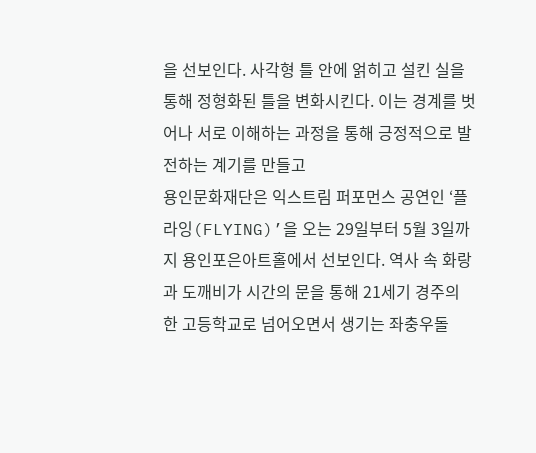을 선보인다. 사각형 틀 안에 얽히고 설킨 실을 통해 정형화된 틀을 변화시킨다. 이는 경계를 벗어나 서로 이해하는 과정을 통해 긍정적으로 발전하는 계기를 만들고
용인문화재단은 익스트림 퍼포먼스 공연인 ‘플라잉(FLYING)’을 오는 29일부터 5월 3일까지 용인포은아트홀에서 선보인다. 역사 속 화랑과 도깨비가 시간의 문을 통해 21세기 경주의 한 고등학교로 넘어오면서 생기는 좌충우돌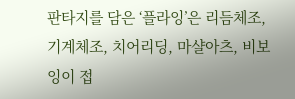판타지를 담은 ‘플라잉’은 리듬체조, 기계체조, 치어리딩, 마샬아츠, 비보잉이 접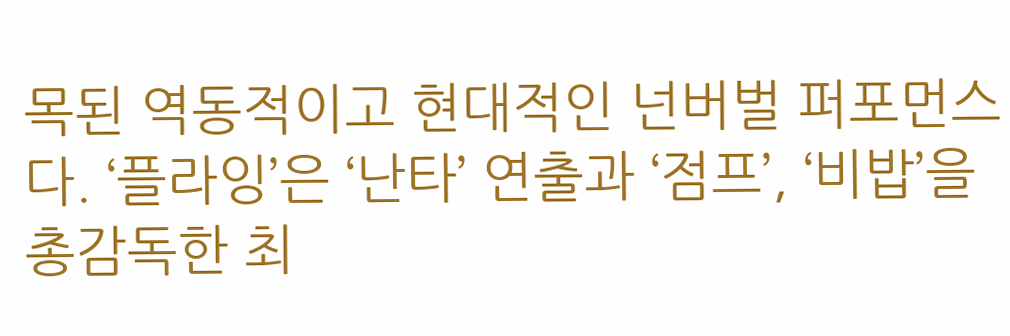목된 역동적이고 현대적인 넌버벌 퍼포먼스다. ‘플라잉’은 ‘난타’ 연출과 ‘점프’, ‘비밥’을 총감독한 최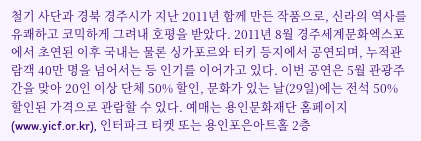철기 사단과 경북 경주시가 지난 2011년 함께 만든 작품으로, 신라의 역사를 유쾌하고 코믹하게 그려내 호평을 받았다. 2011년 8월 경주세계문화엑스포에서 초연된 이후 국내는 물론 싱가포르와 터키 등지에서 공연되며, 누적관람객 40만 명을 넘어서는 등 인기를 이어가고 있다. 이번 공연은 5월 관광주간을 맞아 20인 이상 단체 50% 할인, 문화가 있는 날(29일)에는 전석 50% 할인된 가격으로 관람할 수 있다. 예매는 용인문화재단 홈페이지(www.yicf.or.kr), 인터파크 티켓 또는 용인포은아트홀 2층